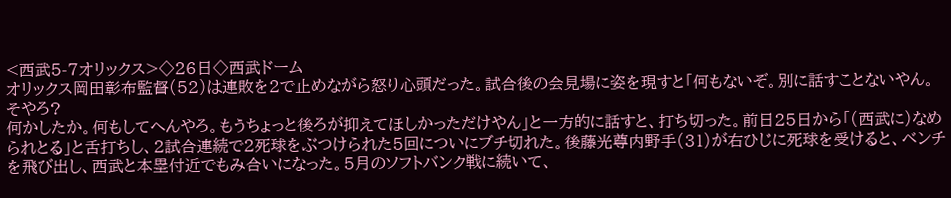<西武5-7オリックス>◇26日◇西武ドーム
オリックス岡田彰布監督(52)は連敗を2で止めながら怒り心頭だった。試合後の会見場に姿を現すと「何もないぞ。別に話すことないやん。そやろ?
何かしたか。何もしてへんやろ。もうちょっと後ろが抑えてほしかっただけやん」と一方的に話すと、打ち切った。前日25日から「(西武に)なめられとる」と舌打ちし、2試合連続で2死球をぶつけられた5回についにブチ切れた。後藤光尊内野手(31)が右ひじに死球を受けると、ベンチを飛び出し、西武と本塁付近でもみ合いになった。5月のソフトバンク戦に続いて、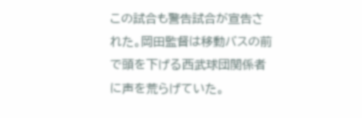この試合も警告試合が宣告された。岡田監督は移動バスの前で頭を下げる西武球団関係者に声を荒らげていた。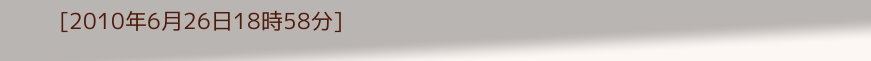[2010年6月26日18時58分]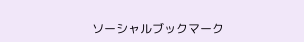ソーシャルブックマーク